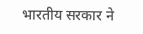भारतीय सरकार ने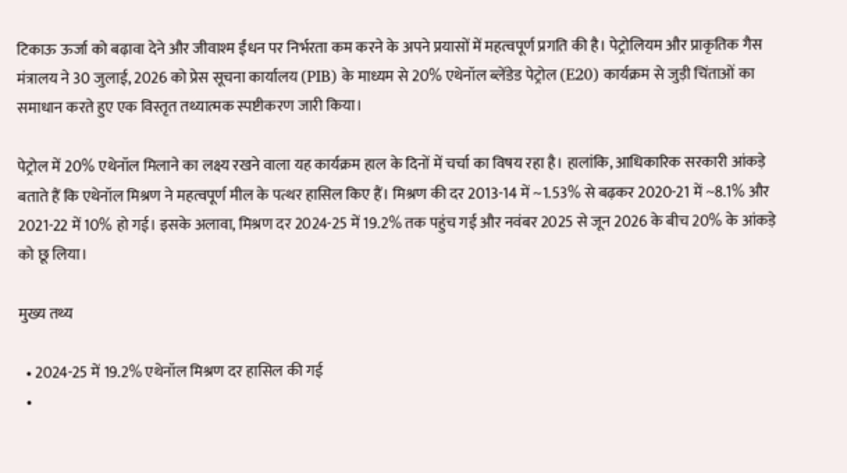टिकाऊ ऊर्जा को बढ़ावा देने और जीवाश्म ईंधन पर निर्भरता कम करने के अपने प्रयासों में महत्वपूर्ण प्रगति की है। पेट्रोलियम और प्राकृतिक गैस मंत्रालय ने 30 जुलाई, 2026 को प्रेस सूचना कार्यालय (PIB) के माध्यम से 20% एथेनॉल ब्लेंडेड पेट्रोल (E20) कार्यक्रम से जुड़ी चिंताओं का समाधान करते हुए एक विस्तृत तथ्यात्मक स्पष्टीकरण जारी किया।

पेट्रोल में 20% एथेनॉल मिलाने का लक्ष्य रखने वाला यह कार्यक्रम हाल के दिनों में चर्चा का विषय रहा है। हालांकि, आधिकारिक सरकारी आंकड़े बताते हैं कि एथेनॉल मिश्रण ने महत्वपूर्ण मील के पत्थर हासिल किए हैं। मिश्रण की दर 2013-14 में ~1.53% से बढ़कर 2020-21 में ~8.1% और 2021-22 में 10% हो गई। इसके अलावा, मिश्रण दर 2024-25 में 19.2% तक पहुंच गई और नवंबर 2025 से जून 2026 के बीच 20% के आंकड़े को छू लिया।

मुख्य तथ्य

  • 2024-25 में 19.2% एथेनॉल मिश्रण दर हासिल की गई
  •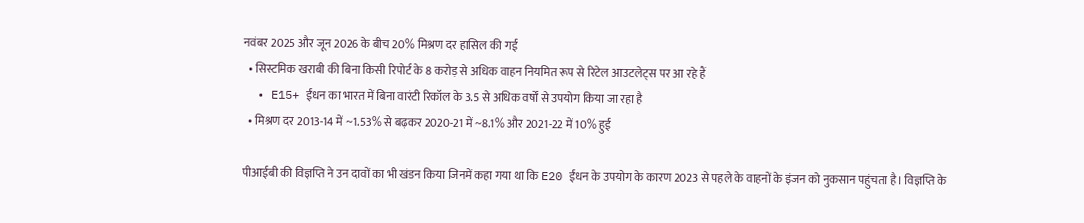नवंबर 2025 और जून 2026 के बीच 20% मिश्रण दर हासिल की गई
  • सिस्टमिक खराबी की बिना किसी रिपोर्ट के 8 करोड़ से अधिक वाहन नियमित रूप से रिटेल आउटलेट्स पर आ रहे हैं
  • E15+ ईंधन का भारत में बिना वारंटी रिकॉल के 3.5 से अधिक वर्षों से उपयोग किया जा रहा है
  • मिश्रण दर 2013-14 में ~1.53% से बढ़कर 2020-21 में ~8.1% और 2021-22 में 10% हुई

पीआईबी की विज्ञप्ति ने उन दावों का भी खंडन किया जिनमें कहा गया था कि E20 ईंधन के उपयोग के कारण 2023 से पहले के वाहनों के इंजन को नुकसान पहुंचता है। विज्ञप्ति के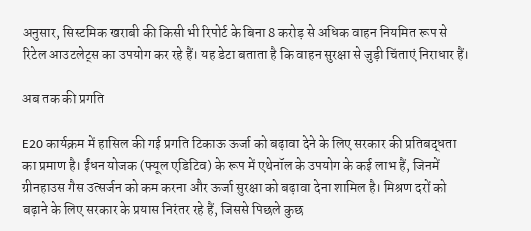अनुसार, सिस्टमिक खराबी की किसी भी रिपोर्ट के बिना 8 करोड़ से अधिक वाहन नियमित रूप से रिटेल आउटलेट्स का उपयोग कर रहे हैं। यह डेटा बताता है कि वाहन सुरक्षा से जुड़ी चिंताएं निराधार हैं।

अब तक की प्रगति

E20 कार्यक्रम में हासिल की गई प्रगति टिकाऊ ऊर्जा को बढ़ावा देने के लिए सरकार की प्रतिबद्धता का प्रमाण है। ईंधन योजक (फ्यूल एडिटिव) के रूप में एथेनॉल के उपयोग के कई लाभ हैं, जिनमें ग्रीनहाउस गैस उत्सर्जन को कम करना और ऊर्जा सुरक्षा को बढ़ावा देना शामिल है। मिश्रण दरों को बढ़ाने के लिए सरकार के प्रयास निरंतर रहे हैं, जिससे पिछले कुछ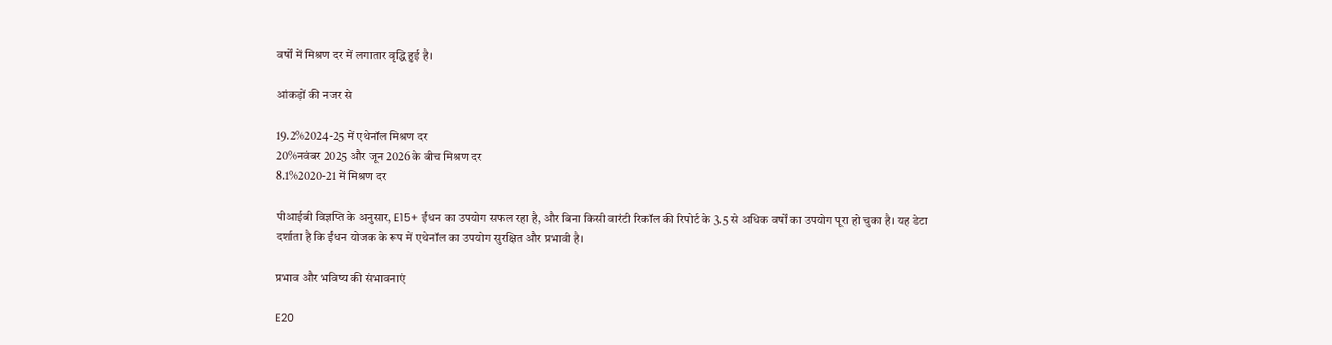वर्षों में मिश्रण दर में लगातार वृद्धि हुई है।

आंकड़ों की नजर से

19.2%2024-25 में एथेनॉल मिश्रण दर
20%नवंबर 2025 और जून 2026 के बीच मिश्रण दर
8.1%2020-21 में मिश्रण दर

पीआईबी विज्ञप्ति के अनुसार, E15+ ईंधन का उपयोग सफल रहा है, और बिना किसी वारंटी रिकॉल की रिपोर्ट के 3.5 से अधिक वर्षों का उपयोग पूरा हो चुका है। यह डेटा दर्शाता है कि ईंधन योजक के रूप में एथेनॉल का उपयोग सुरक्षित और प्रभावी है।

प्रभाव और भविष्य की संभावनाएं

E20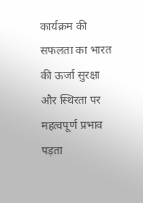कार्यक्रम की सफलता का भारत की ऊर्जा सुरक्षा और स्थिरता पर महत्वपूर्ण प्रभाव पड़ता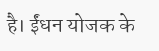है। ईंधन योजक के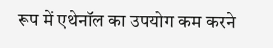रूप में एथेनॉल का उपयोग कम करने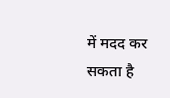में मदद कर सकता है